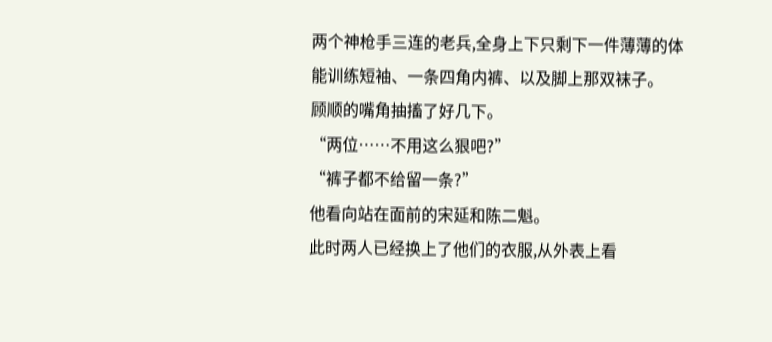两个神枪手三连的老兵,全身上下只剩下一件薄薄的体能训练短袖、一条四角内裤、以及脚上那双袜子。
顾顺的嘴角抽搐了好几下。
“两位……不用这么狠吧?”
“裤子都不给留一条?”
他看向站在面前的宋延和陈二魁。
此时两人已经换上了他们的衣服,从外表上看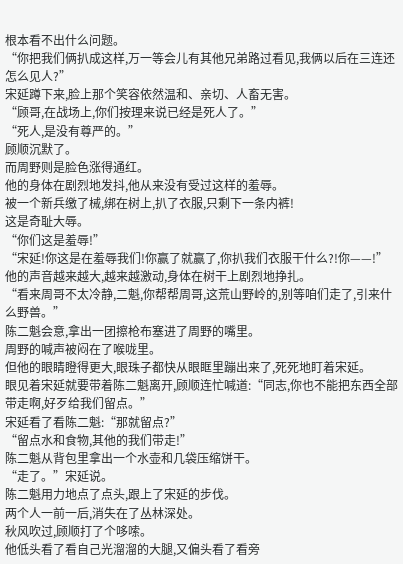根本看不出什么问题。
“你把我们俩扒成这样,万一等会儿有其他兄弟路过看见,我俩以后在三连还怎么见人?”
宋延蹲下来,脸上那个笑容依然温和、亲切、人畜无害。
“顾哥,在战场上,你们按理来说已经是死人了。”
“死人,是没有尊严的。”
顾顺沉默了。
而周野则是脸色涨得通红。
他的身体在剧烈地发抖,他从来没有受过这样的羞辱。
被一个新兵缴了械,绑在树上,扒了衣服,只剩下一条内裤!
这是奇耻大辱。
“你们这是羞辱!”
“宋延!你这是在羞辱我们!你赢了就赢了,你扒我们衣服干什么?!你——!”
他的声音越来越大,越来越激动,身体在树干上剧烈地挣扎。
“看来周哥不太冷静,二魁,你帮帮周哥,这荒山野岭的,别等咱们走了,引来什么野兽。”
陈二魁会意,拿出一团擦枪布塞进了周野的嘴里。
周野的喊声被闷在了喉咙里。
但他的眼睛瞪得更大,眼珠子都快从眼眶里蹦出来了,死死地盯着宋延。
眼见着宋延就要带着陈二魁离开,顾顺连忙喊道:“同志,你也不能把东西全部带走啊,好歹给我们留点。”
宋延看了看陈二魁:“那就留点?”
“留点水和食物,其他的我们带走!”
陈二魁从背包里拿出一个水壶和几袋压缩饼干。
“走了。”宋延说。
陈二魁用力地点了点头,跟上了宋延的步伐。
两个人一前一后,消失在了丛林深处。
秋风吹过,顾顺打了个哆嗦。
他低头看了看自己光溜溜的大腿,又偏头看了看旁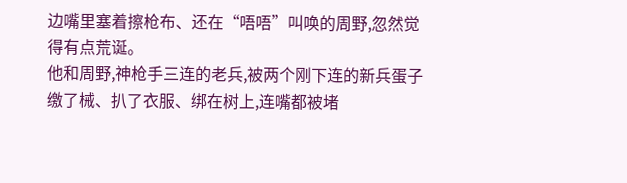边嘴里塞着擦枪布、还在“唔唔”叫唤的周野,忽然觉得有点荒诞。
他和周野,神枪手三连的老兵,被两个刚下连的新兵蛋子缴了械、扒了衣服、绑在树上,连嘴都被堵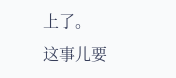上了。
这事儿要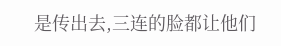是传出去,三连的脸都让他们